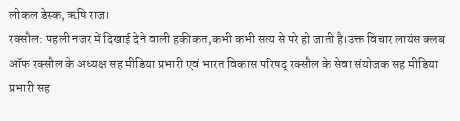लोकल डेस्क, ऋषि राज।
रक्सौल: पहली नजर में दिखाई देने वाली हकीकत,कभी कभी सत्य से परे हो जाती है।उक्त विचार लायंस क्लब ऑफ रक्सौल के अध्यक्ष सह मीडिया प्रभारी एवं भारत विकास परिषद् रक्सौल के सेवा संयोजक सह मीडिया प्रभारी सह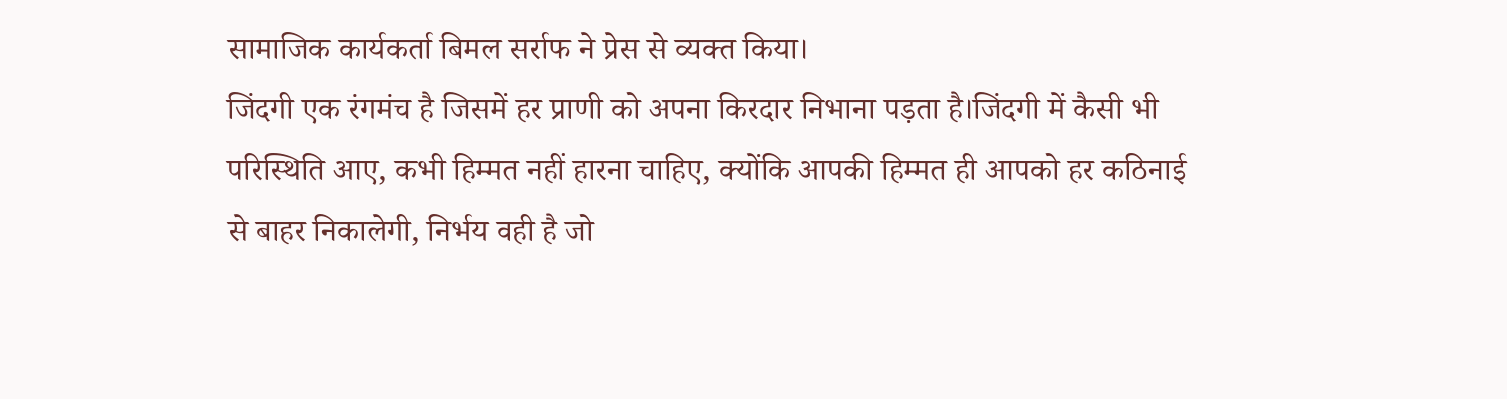सामाजिक कार्यकर्ता बिमल सर्राफ ने प्रेस से व्यक्त किया।
जिंदगी एक रंगमंच है जिसमें हर प्राणी को अपना किरदार निभाना पड़ता है।जिंदगी में कैसी भी परिस्थिति आए, कभी हिम्मत नहीं हारना चाहिए, क्योंकि आपकी हिम्मत ही आपको हर कठिनाई से बाहर निकालेगी, निर्भय वही है जो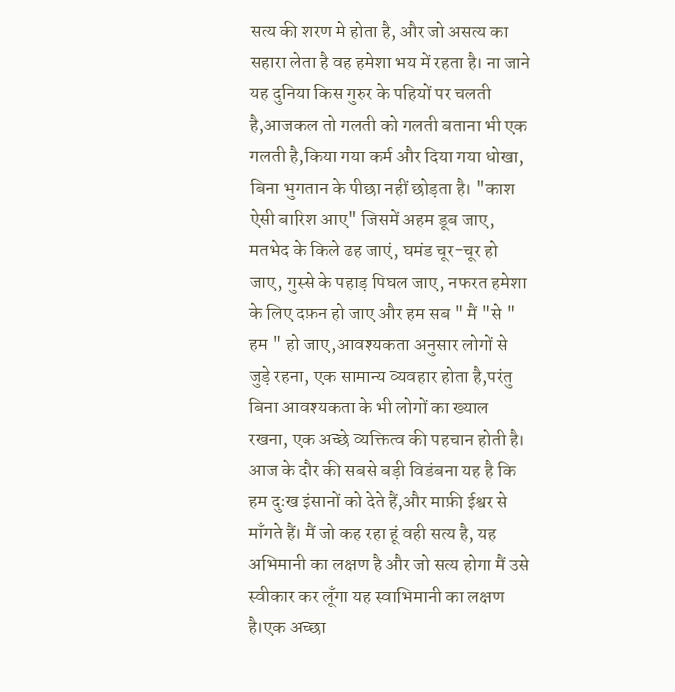सत्य की शरण मे होता है, और जो असत्य का सहारा लेता है वह हमेशा भय में रहता है। ना जाने यह दुनिया किस गुरुर के पहियों पर चलती है,आजकल तो गलती को गलती बताना भी एक गलती है,किया गया कर्म और दिया गया धोखा, बिना भुगतान के पीछा नहीं छोड़ता है। "काश ऐसी बारिश आए" जिसमें अहम डूब जाए, मतभेद के किले ढह जाएं, घमंड चूर-चूर हो जाए, गुस्से के पहाड़ पिघल जाए, नफरत हमेशा के लिए दफ़न हो जाए और हम सब " मैं "से " हम " हो जाए,आवश्यकता अनुसार लोगों से जुड़े रहना, एक सामान्य व्यवहार होता है,परंतु बिना आवश्यकता के भी लोगों का ख्याल रखना, एक अच्छे व्यक्तित्व की पहचान होती है।
आज के दौर की सबसे बड़ी विडंबना यह है कि हम दुःख इंसानों को देते हैं,और माफ़ी ईश्वर से माँगते हैं। मैं जो कह रहा हूं वही सत्य है, यह अभिमानी का लक्षण है और जो सत्य होगा मैं उसे स्वीकार कर लूँगा यह स्वाभिमानी का लक्षण है।एक अच्छा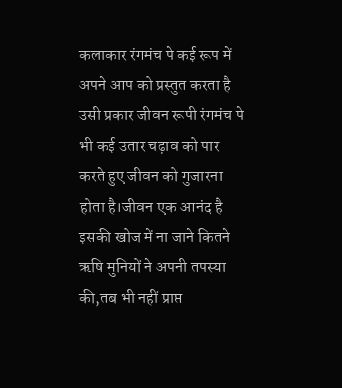कलाकार रंगमंच पे कई रूप में अपने आप को प्रस्तुत करता है उसी प्रकार जीवन रूपी रंगमंच पे भी कई उतार चढ़ाव को पार करते हुए जीवन को गुजारना होता है।जीवन एक आनंद है इसकी खोज में ना जाने कितने ऋषि मुनियों ने अपनी तपस्या की,तब भी नहीं प्राप्त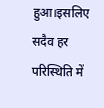हुआ।इसलिए सदैव हर परिस्थिति में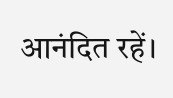आनंदित रहें।